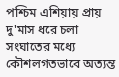পশ্চিম এশিয়ায় প্রায় দু'মাস ধরে চলা সংঘাতের মধ্যে কৌশলগতভাবে অত্যন্ত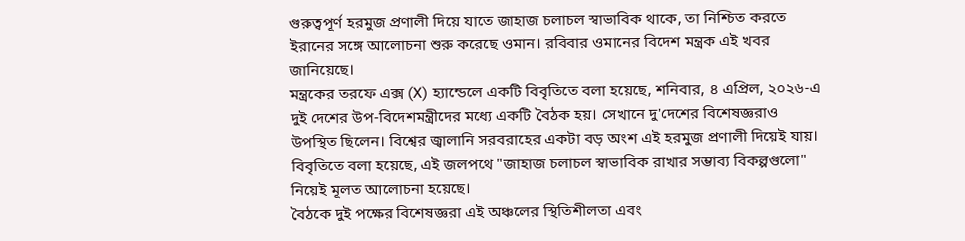গুরুত্বপূর্ণ হরমুজ প্রণালী দিয়ে যাতে জাহাজ চলাচল স্বাভাবিক থাকে, তা নিশ্চিত করতে ইরানের সঙ্গে আলোচনা শুরু করেছে ওমান। রবিবার ওমানের বিদেশ মন্ত্রক এই খবর জানিয়েছে।
মন্ত্রকের তরফে এক্স (X) হ্যান্ডেলে একটি বিবৃতিতে বলা হয়েছে, শনিবার, ৪ এপ্রিল, ২০২৬-এ দুই দেশের উপ-বিদেশমন্ত্রীদের মধ্যে একটি বৈঠক হয়। সেখানে দু'দেশের বিশেষজ্ঞরাও উপস্থিত ছিলেন। বিশ্বের জ্বালানি সরবরাহের একটা বড় অংশ এই হরমুজ প্রণালী দিয়েই যায়। বিবৃতিতে বলা হয়েছে, এই জলপথে "জাহাজ চলাচল স্বাভাবিক রাখার সম্ভাব্য বিকল্পগুলো" নিয়েই মূলত আলোচনা হয়েছে।
বৈঠকে দুই পক্ষের বিশেষজ্ঞরা এই অঞ্চলের স্থিতিশীলতা এবং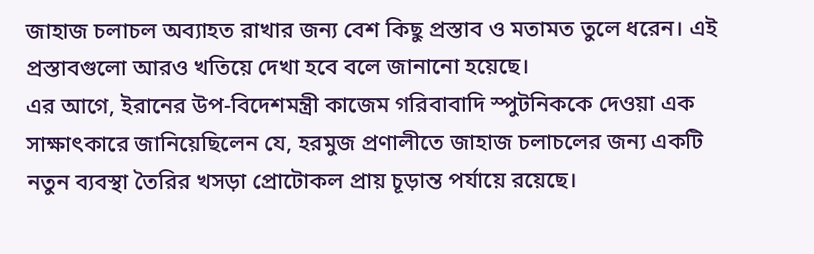জাহাজ চলাচল অব্যাহত রাখার জন্য বেশ কিছু প্রস্তাব ও মতামত তুলে ধরেন। এই প্রস্তাবগুলো আরও খতিয়ে দেখা হবে বলে জানানো হয়েছে।
এর আগে, ইরানের উপ-বিদেশমন্ত্রী কাজেম গরিবাবাদি স্পুটনিককে দেওয়া এক সাক্ষাৎকারে জানিয়েছিলেন যে, হরমুজ প্রণালীতে জাহাজ চলাচলের জন্য একটি নতুন ব্যবস্থা তৈরির খসড়া প্রোটোকল প্রায় চূড়ান্ত পর্যায়ে রয়েছে।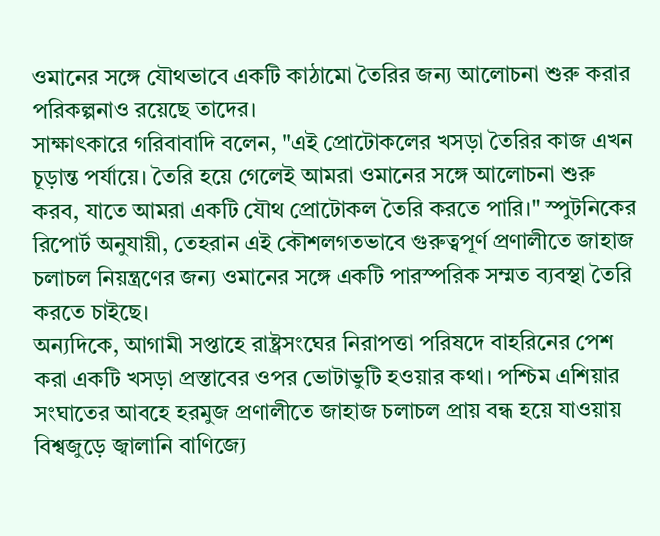ওমানের সঙ্গে যৌথভাবে একটি কাঠামো তৈরির জন্য আলোচনা শুরু করার পরিকল্পনাও রয়েছে তাদের।
সাক্ষাৎকারে গরিবাবাদি বলেন, "এই প্রোটোকলের খসড়া তৈরির কাজ এখন চূড়ান্ত পর্যায়ে। তৈরি হয়ে গেলেই আমরা ওমানের সঙ্গে আলোচনা শুরু করব, যাতে আমরা একটি যৌথ প্রোটোকল তৈরি করতে পারি।" স্পুটনিকের রিপোর্ট অনুযায়ী, তেহরান এই কৌশলগতভাবে গুরুত্বপূর্ণ প্রণালীতে জাহাজ চলাচল নিয়ন্ত্রণের জন্য ওমানের সঙ্গে একটি পারস্পরিক সম্মত ব্যবস্থা তৈরি করতে চাইছে।
অন্যদিকে, আগামী সপ্তাহে রাষ্ট্রসংঘের নিরাপত্তা পরিষদে বাহরিনের পেশ করা একটি খসড়া প্রস্তাবের ওপর ভোটাভুটি হওয়ার কথা। পশ্চিম এশিয়ার সংঘাতের আবহে হরমুজ প্রণালীতে জাহাজ চলাচল প্রায় বন্ধ হয়ে যাওয়ায় বিশ্বজুড়ে জ্বালানি বাণিজ্যে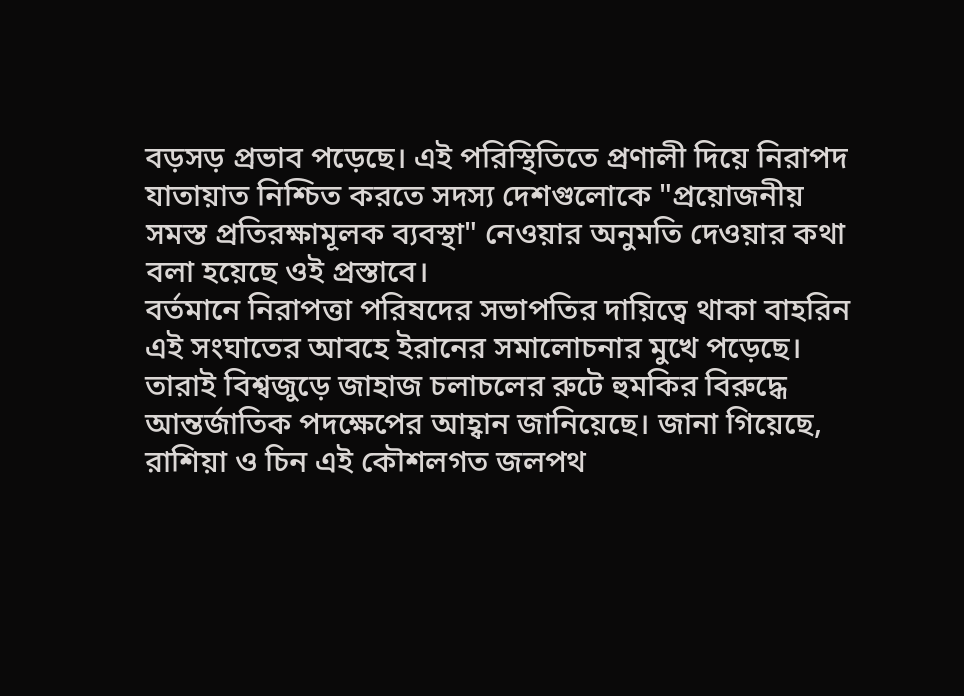বড়সড় প্রভাব পড়েছে। এই পরিস্থিতিতে প্রণালী দিয়ে নিরাপদ যাতায়াত নিশ্চিত করতে সদস্য দেশগুলোকে "প্রয়োজনীয় সমস্ত প্রতিরক্ষামূলক ব্যবস্থা" নেওয়ার অনুমতি দেওয়ার কথা বলা হয়েছে ওই প্রস্তাবে।
বর্তমানে নিরাপত্তা পরিষদের সভাপতির দায়িত্বে থাকা বাহরিন এই সংঘাতের আবহে ইরানের সমালোচনার মুখে পড়েছে। তারাই বিশ্বজুড়ে জাহাজ চলাচলের রুটে হুমকির বিরুদ্ধে আন্তর্জাতিক পদক্ষেপের আহ্বান জানিয়েছে। জানা গিয়েছে, রাশিয়া ও চিন এই কৌশলগত জলপথ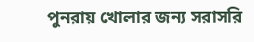পুনরায় খোলার জন্য সরাসরি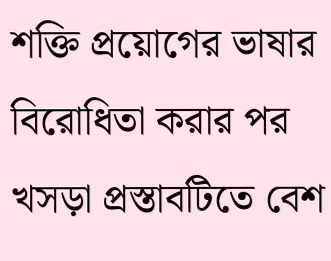শক্তি প্রয়োগের ভাষার বিরোধিতা করার পর খসড়া প্রস্তাবটিতে বেশ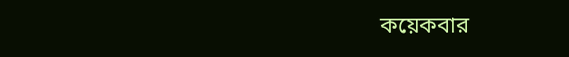কয়েকবার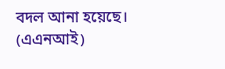বদল আনা হয়েছে। (এএনআই)